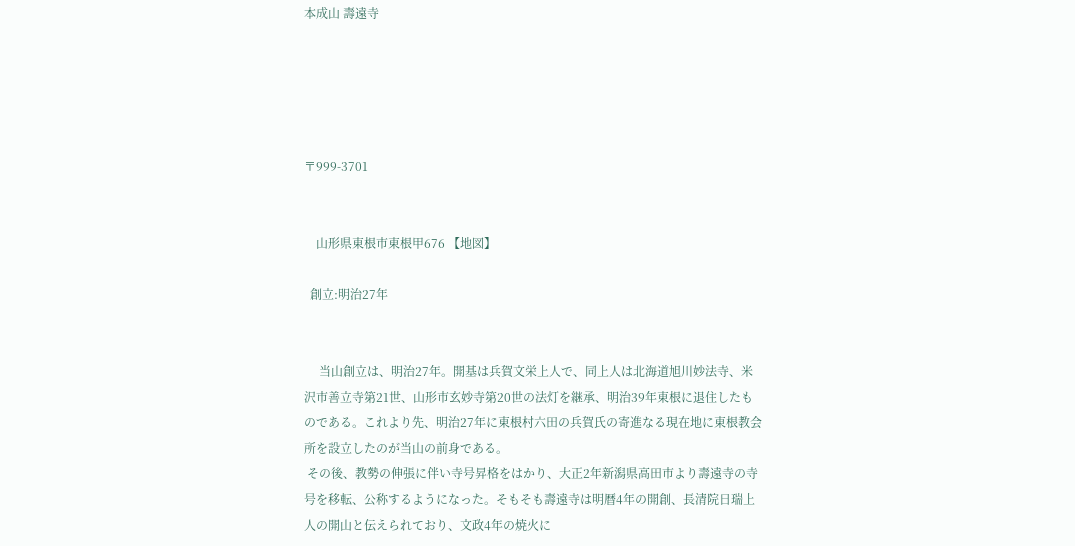本成山 壽遠寺





〒999-3701


    山形県東根市東根甲676 【地図】

  創立:明治27年


     当山創立は、明治27年。開基は兵賀文栄上人で、同上人は北海道旭川妙法寺、米沢市善立寺第21世、山形市玄妙寺第20世の法灯を継承、明治39年東根に退住したものである。これより先、明治27年に東根村六田の兵賀氏の寄進なる現在地に東根教会所を設立したのが当山の前身である。
 その後、教勢の伸張に伴い寺号昇格をはかり、大正2年新潟県高田市より壽遠寺の寺号を移転、公称するようになった。そもそも壽遠寺は明暦4年の開創、長清院日瑞上人の開山と伝えられており、文政4年の焼火に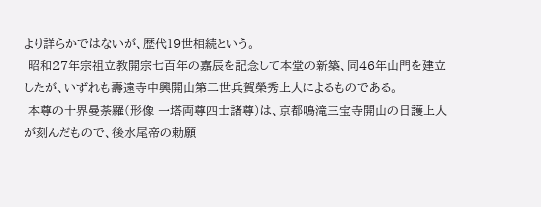より詳らかではないが、歴代19世相続という。
 昭和27年宗祖立教開宗七百年の嘉辰を記念して本堂の新築、同46年山門を建立したが、いずれも壽遠寺中興開山第二世兵賀榮秀上人によるものである。
 本尊の十界曼荼羅(形像 一塔両尊四士諸尊)は、京都鳴滝三宝寺開山の日護上人が刻んだもので、後水尾帝の勅願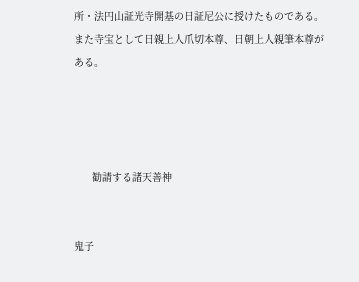所・法円山証光寺開基の日証尼公に授けたものである。また寺宝として日親上人爪切本尊、日朝上人親筆本尊がある。




      勧請する諸天善神


鬼子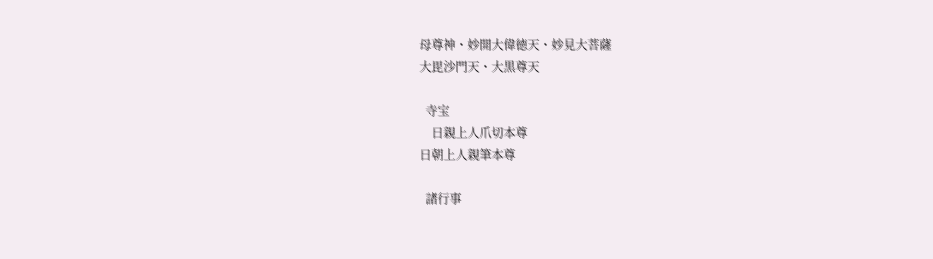母尊神・妙開大偉徳天・妙見大菩薩
大毘沙門天・大黒尊天

  寺宝
    日親上人爪切本尊
日朝上人親筆本尊

  諸行事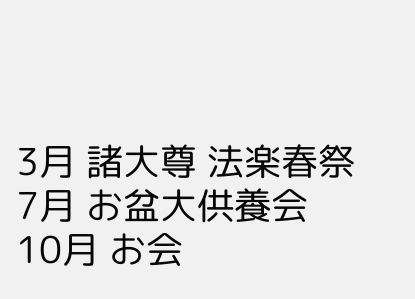3月 諸大尊 法楽春祭
7月 お盆大供養会
10月 お会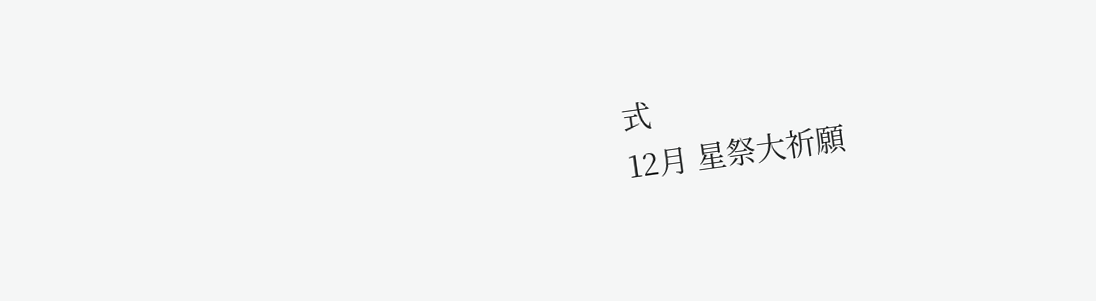式
12月 星祭大祈願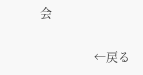会

                  ←戻る